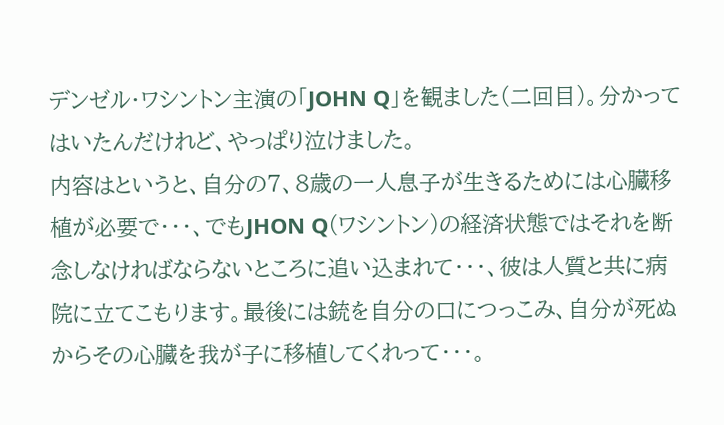デンゼル・ワシントン主演の「JOHN Q」を観ました(二回目)。分かってはいたんだけれど、やっぱり泣けました。
内容はというと、自分の7、8歳の一人息子が生きるためには心臓移植が必要で・・・、でもJHON Q(ワシントン)の経済状態ではそれを断念しなければならないところに追い込まれて・・・、彼は人質と共に病院に立てこもります。最後には銃を自分の口につっこみ、自分が死ぬからその心臓を我が子に移植してくれって・・・。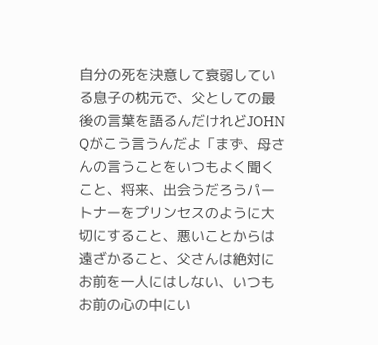自分の死を決意して衰弱している息子の枕元で、父としての最後の言葉を語るんだけれどJOHN Qがこう言うんだよ「まず、母さんの言うことをいつもよく聞くこと、将来、出会うだろうパートナーをプリンセスのように大切にすること、悪いことからは遠ざかること、父さんは絶対にお前を一人にはしない、いつもお前の心の中にい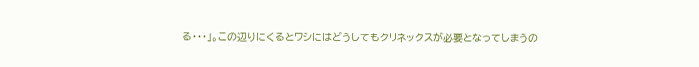る・・・」。この辺りにくるとワシにはどうしてもクリネックスが必要となってしまうの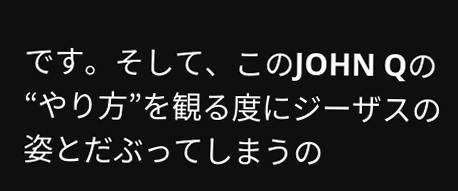です。そして、このJOHN Qの“やり方”を観る度にジーザスの姿とだぶってしまうの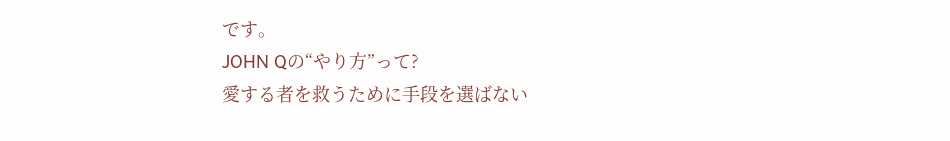です。
JOHN Qの“やり方”って?
愛する者を救うために手段を選ばない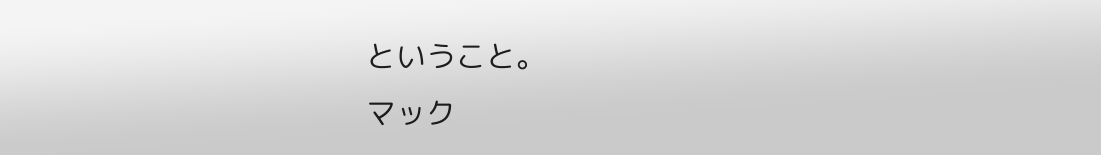ということ。
マック